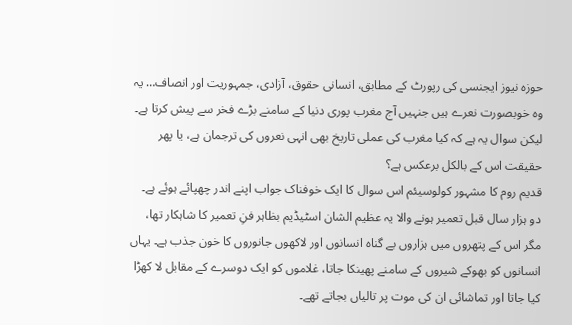حوزہ نیوز ایجنسی کی رپورٹ کے مطابق، انسانی حقوق، آزادی، جمہوریت اور انصاف… یہ وہ خوبصورت نعرے ہیں جنہیں آج مغرب پوری دنیا کے سامنے بڑے فخر سے پیش کرتا ہے۔ لیکن سوال یہ ہے کہ کیا مغرب کی عملی تاریخ بھی انہی نعروں کی ترجمان ہے، یا پھر حقیقت اس کے بالکل برعکس ہے؟
قدیم روم کا مشہور کولوسیئم اس سوال کا ایک خوفناک جواب اپنے اندر چھپائے ہوئے ہے۔ دو ہزار سال قبل تعمیر ہونے والا یہ عظیم الشان اسٹیڈیم بظاہر فنِ تعمیر کا شاہکار تھا، مگر اس کے پتھروں میں ہزاروں بے گناہ انسانوں اور لاکھوں جانوروں کا خون جذب ہے۔ یہاں انسانوں کو بھوکے شیروں کے سامنے پھینکا جاتا، غلاموں کو ایک دوسرے کے مقابل لا کھڑا کیا جاتا اور تماشائی ان کی موت پر تالیاں بجاتے تھے۔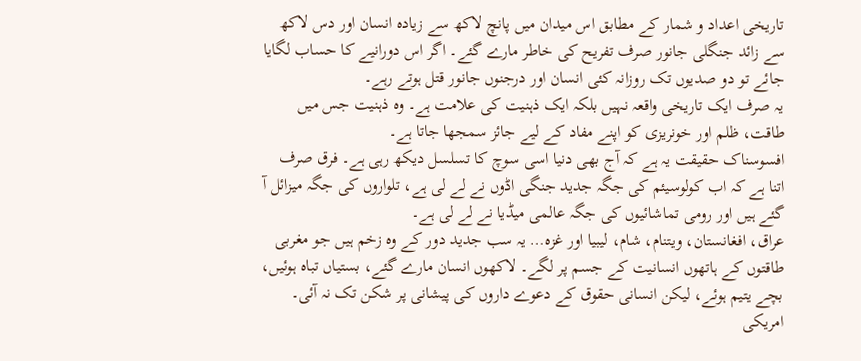تاریخی اعداد و شمار کے مطابق اس میدان میں پانچ لاکھ سے زیادہ انسان اور دس لاکھ سے زائد جنگلی جانور صرف تفریح کی خاطر مارے گئے۔ اگر اس دورانیے کا حساب لگایا جائے تو دو صدیوں تک روزانہ کئی انسان اور درجنوں جانور قتل ہوتے رہے۔
یہ صرف ایک تاریخی واقعہ نہیں بلکہ ایک ذہنیت کی علامت ہے۔ وہ ذہنیت جس میں طاقت، ظلم اور خونریزی کو اپنے مفاد کے لیے جائز سمجھا جاتا ہے۔
افسوسناک حقیقت یہ ہے کہ آج بھی دنیا اسی سوچ کا تسلسل دیکھ رہی ہے۔ فرق صرف اتنا ہے کہ اب کولوسیئم کی جگہ جدید جنگی اڈوں نے لے لی ہے، تلواروں کی جگہ میزائل آ گئے ہیں اور رومی تماشائیوں کی جگہ عالمی میڈیا نے لے لی ہے۔
عراق، افغانستان، ویتنام، شام، لیبیا اور غزہ… یہ سب جدید دور کے وہ زخم ہیں جو مغربی طاقتوں کے ہاتھوں انسانیت کے جسم پر لگے۔ لاکھوں انسان مارے گئے، بستیاں تباہ ہوئیں، بچے یتیم ہوئے، لیکن انسانی حقوق کے دعوے داروں کی پیشانی پر شکن تک نہ آئی۔
امریکی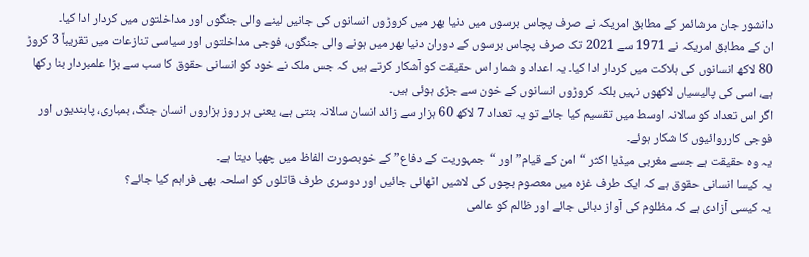دانشور جان مرشائمر کے مطابق امریکہ نے صرف پچاس برسوں میں دنیا بھر میں کروڑوں انسانوں کی جانیں لینے والی جنگوں اور مداخلتوں میں کردار ادا کیا۔
ان کے مطابق امریکہ نے 1971 سے 2021 تک صرف پچاس برسوں کے دوران دنیا بھر میں ہونے والی جنگوں، فوجی مداخلتوں اور سیاسی تنازعات میں تقریباً 3 کروڑ 80 لاکھ انسانوں کی ہلاکت میں کردار ادا کیا۔ یہ اعداد و شمار اس حقیقت کو آشکار کرتے ہیں کہ جس ملک نے خود کو انسانی حقوق کا سب سے بڑا علمبردار بنا رکھا ہے، اسی کی پالیسیاں لاکھوں نہیں بلکہ کروڑوں انسانوں کے خون سے جڑی ہوئی ہیں۔
اگر اس تعداد کو سالانہ اوسط میں تقسیم کیا جائے تو یہ تعداد 7 لاکھ 60 ہزار سے زائد انسان سالانہ بنتی ہے، یعنی ہر روز ہزاروں انسان جنگ، بمباری، پابندیوں اور فوجی کارروائیوں کا شکار ہوئے۔
یہ وہ حقیقت ہے جسے مغربی میڈیا اکثر “امن کے قیام” اور “جمہوریت کے دفاع” کے خوبصورت الفاظ میں چھپا دیتا ہے۔
یہ کیسا انسانی حقوق ہے کہ ایک طرف غزہ میں معصوم بچوں کی لاشیں اٹھائی جائیں اور دوسری طرف قاتلوں کو اسلحہ بھی فراہم کیا جائے؟
یہ کیسی آزادی ہے کہ مظلوم کی آواز دبائی جائے اور ظالم کو عالمی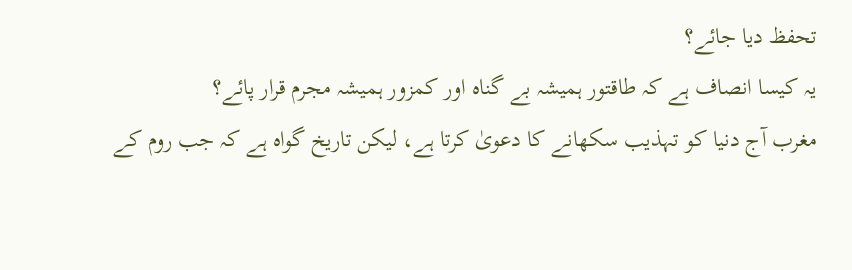تحفظ دیا جائے؟
یہ کیسا انصاف ہے کہ طاقتور ہمیشہ بے گناہ اور کمزور ہمیشہ مجرم قرار پائے؟
مغرب آج دنیا کو تہذیب سکھانے کا دعویٰ کرتا ہے، لیکن تاریخ گواہ ہے کہ جب روم کے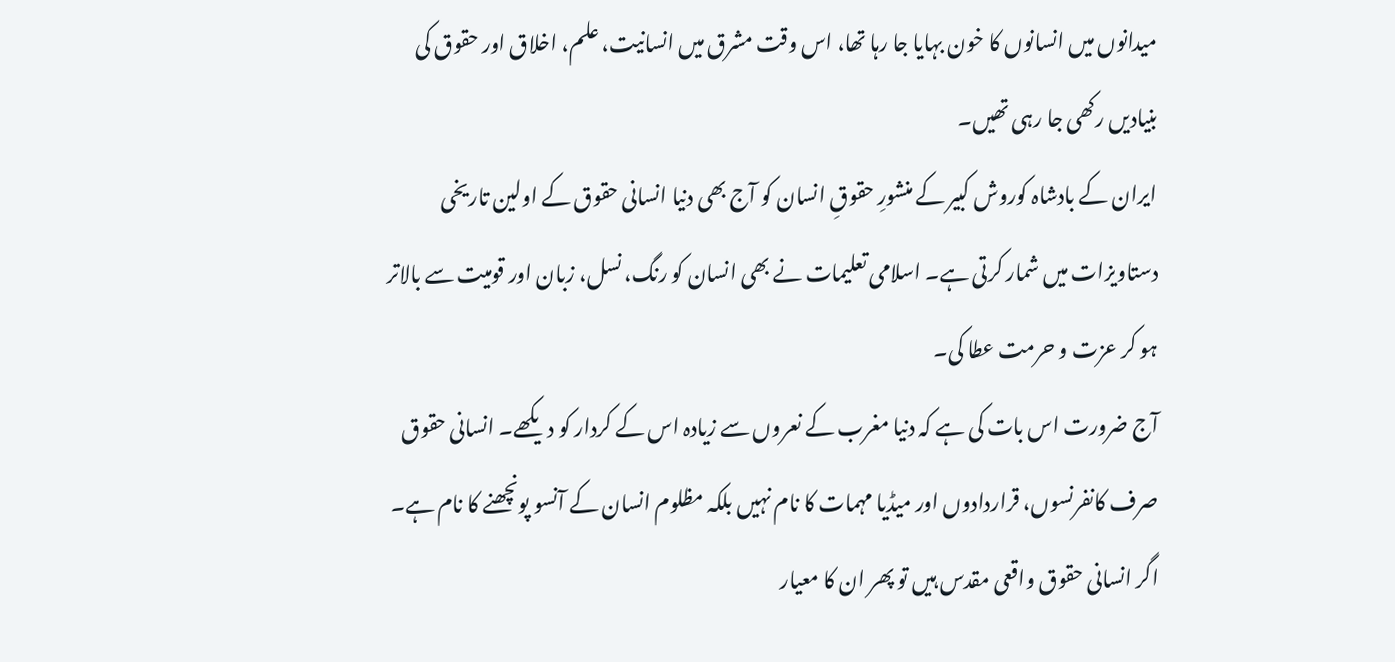میدانوں میں انسانوں کا خون بہایا جا رہا تھا، اس وقت مشرق میں انسانیت، علم، اخلاق اور حقوق کی بنیادیں رکھی جا رہی تھیں۔
ایران کے بادشاہ کوروش کبیر کے منشورِ حقوقِ انسان کو آج بھی دنیا انسانی حقوق کے اولین تاریخی دستاویزات میں شمار کرتی ہے۔ اسلامی تعلیمات نے بھی انسان کو رنگ، نسل، زبان اور قومیت سے بالاتر ہو کر عزت و حرمت عطا کی۔
آج ضرورت اس بات کی ہے کہ دنیا مغرب کے نعروں سے زیادہ اس کے کردار کو دیکھے۔ انسانی حقوق صرف کانفرنسوں، قراردادوں اور میڈیا مہمات کا نام نہیں بلکہ مظلوم انسان کے آنسو پونچھنے کا نام ہے۔ اگر انسانی حقوق واقعی مقدس ہیں تو پھر ان کا معیار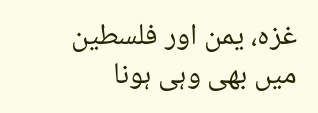غزہ، یمن اور فلسطین میں بھی وہی ہونا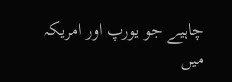چاہیے جو یورپ اور امریکہ میں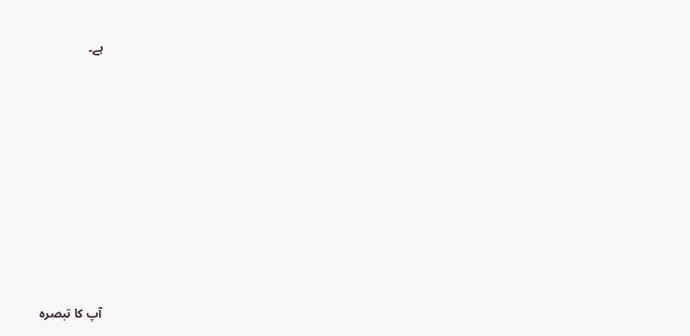ہے۔









آپ کا تبصرہ